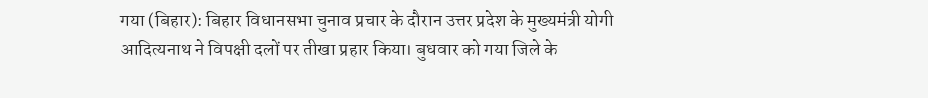गया (बिहार): बिहार विधानसभा चुनाव प्रचार के दौरान उत्तर प्रदेश के मुख्यमंत्री योगी आदित्यनाथ ने विपक्षी दलों पर तीखा प्रहार किया। बुधवार को गया जिले के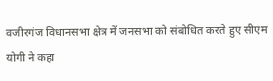वजीरगंज विधानसभा क्षेत्र में जनसभा को संबोधित करते हुए सीएम योगी ने कहा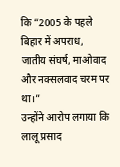कि “2005 के पहले बिहार में अपराध, जातीय संघर्ष, माओवाद और नक्सलवाद चरम पर था।”
उन्होंने आरोप लगाया कि लालू प्रसाद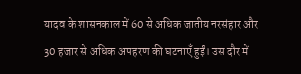यादव के शासनकाल में 60 से अधिक जातीय नरसंहार और 30 हजार से अधिक अपहरण की घटनाएँ हुईं। उस दौर में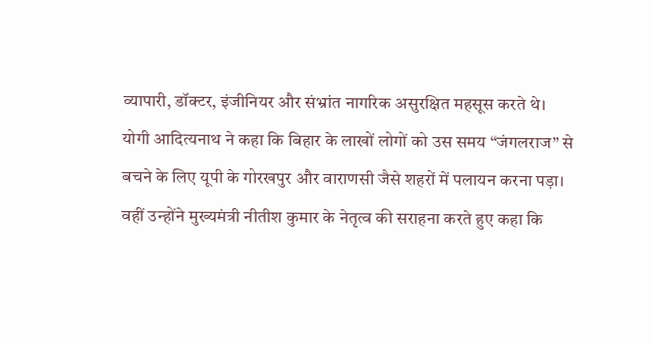व्यापारी, डॉक्टर, इंजीनियर और संभ्रांत नागरिक असुरक्षित महसूस करते थे।
योगी आदित्यनाथ ने कहा कि बिहार के लाखों लोगों को उस समय “जंगलराज” से बचने के लिए यूपी के गोरखपुर और वाराणसी जैसे शहरों में पलायन करना पड़ा। वहीं उन्होंने मुख्यमंत्री नीतीश कुमार के नेतृत्व की सराहना करते हुए कहा कि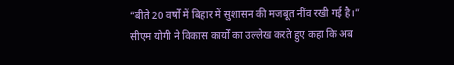“बीते 20 वर्षों में बिहार में सुशासन की मजबूत नींव रखी गई है।”
सीएम योगी ने विकास कार्यों का उल्लेख करते हुए कहा कि अब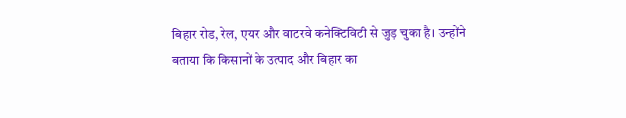बिहार रोड, रेल, एयर और वाटरवे कनेक्टिविटी से जुड़ चुका है। उन्होंने बताया कि किसानों के उत्पाद और बिहार का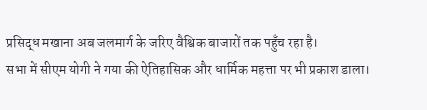प्रसिद्ध मखाना अब जलमार्ग के जरिए वैश्विक बाजारों तक पहुँच रहा है।
सभा में सीएम योगी ने गया की ऐतिहासिक और धार्मिक महत्ता पर भी प्रकाश डाला।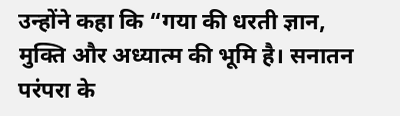उन्होंने कहा कि “गया की धरती ज्ञान, मुक्ति और अध्यात्म की भूमि है। सनातन परंपरा के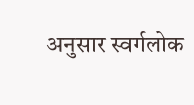अनुसार स्वर्गलोक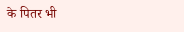के पितर भी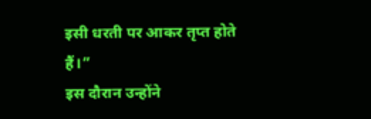इसी धरती पर आकर तृप्त होते हैं।”
इस दौरान उन्होंने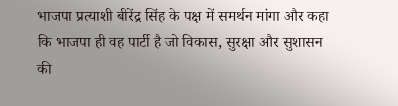भाजपा प्रत्याशी बीरेंद्र सिंह के पक्ष में समर्थन मांगा और कहा कि भाजपा ही वह पार्टी है जो विकास, सुरक्षा और सुशासन की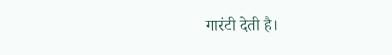गारंटी देती है।